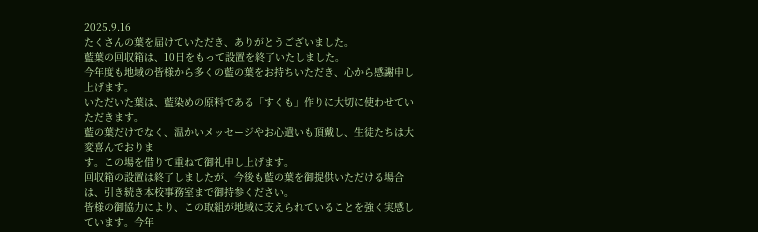2025.9.16
たくさんの葉を届けていただき、ありがとうございました。
藍葉の回収箱は、10日をもって設置を終了いたしました。
今年度も地域の皆様から多くの藍の葉をお持ちいただき、心から感謝申し上げます。
いただいた葉は、藍染めの原料である「すくも」作りに大切に使わせていただきます。
藍の葉だけでなく、温かいメッセージやお心遣いも頂戴し、生徒たちは大変喜んでおりま
す。この場を借りて重ねて御礼申し上げます。
回収箱の設置は終了しましたが、今後も藍の葉を御提供いただける場合は、引き続き本校事務室まで御持参ください。
皆様の御協力により、この取組が地域に支えられていることを強く実感しています。今年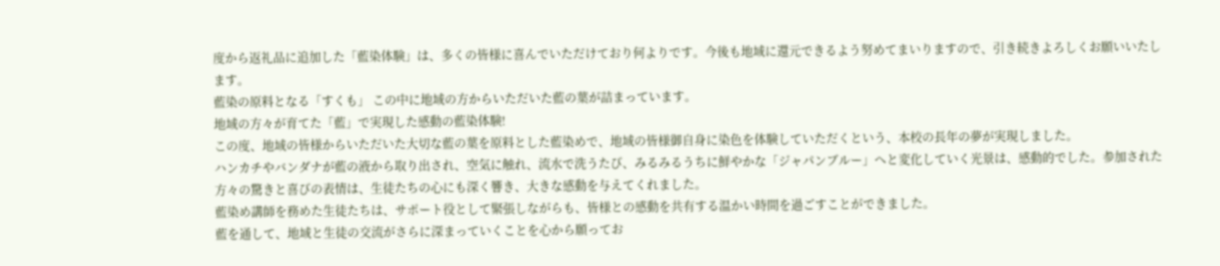度から返礼品に追加した「藍染体験」は、多くの皆様に喜んでいただけており何よりです。今後も地域に還元できるよう努めてまいりますので、引き続きよろしくお願いいたします。
藍染の原料となる「すくも」 この中に地域の方からいただいた藍の葉が詰まっています。
地域の方々が育てた「藍」で実現した感動の藍染体験!
この度、地域の皆様からいただいた大切な藍の葉を原料とした藍染めで、地域の皆様御自身に染色を体験していただくという、本校の長年の夢が実現しました。
ハンカチやバンダナが藍の液から取り出され、空気に触れ、流水で洗うたび、みるみるうちに鮮やかな「ジャパンブルー」へと変化していく光景は、感動的でした。参加された方々の驚きと喜びの表情は、生徒たちの心にも深く響き、大きな感動を与えてくれました。
藍染め講師を務めた生徒たちは、サポート役として緊張しながらも、皆様との感動を共有する温かい時間を過ごすことができました。
藍を通して、地域と生徒の交流がさらに深まっていくことを心から願ってお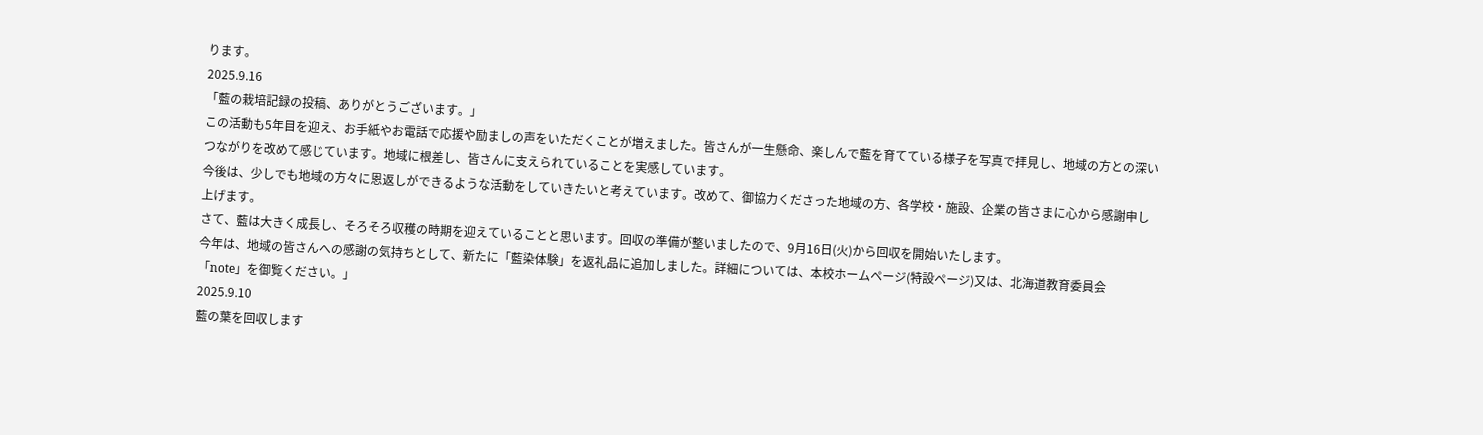ります。
2025.9.16
「藍の栽培記録の投稿、ありがとうございます。」
この活動も5年目を迎え、お手紙やお電話で応援や励ましの声をいただくことが増えました。皆さんが一生懸命、楽しんで藍を育てている様子を写真で拝見し、地域の方との深いつながりを改めて感じています。地域に根差し、皆さんに支えられていることを実感しています。
今後は、少しでも地域の方々に恩返しができるような活動をしていきたいと考えています。改めて、御協力くださった地域の方、各学校・施設、企業の皆さまに心から感謝申し上げます。
さて、藍は大きく成長し、そろそろ収穫の時期を迎えていることと思います。回収の準備が整いましたので、9月16日(火)から回収を開始いたします。
今年は、地域の皆さんへの感謝の気持ちとして、新たに「藍染体験」を返礼品に追加しました。詳細については、本校ホームページ(特設ページ)又は、北海道教育委員会「note」を御覧ください。」
2025.9.10
藍の葉を回収します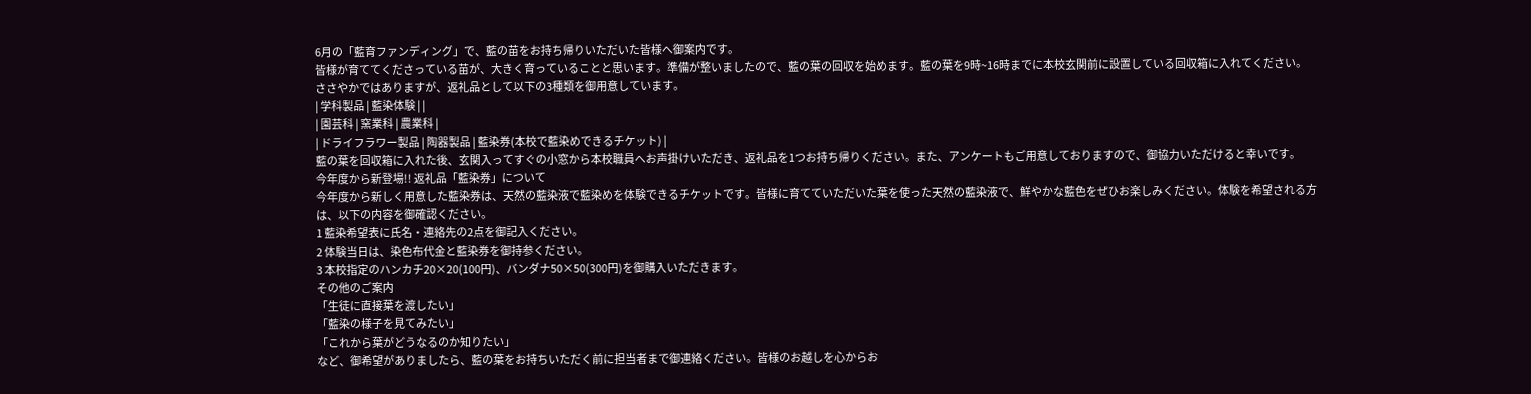6月の「藍育ファンディング」で、藍の苗をお持ち帰りいただいた皆様へ御案内です。
皆様が育ててくださっている苗が、大きく育っていることと思います。準備が整いましたので、藍の葉の回収を始めます。藍の葉を9時~16時までに本校玄関前に設置している回収箱に入れてください。
ささやかではありますが、返礼品として以下の3種類を御用意しています。
| 学科製品 | 藍染体験 | |
| 園芸科 | 窯業科 | 農業科 |
| ドライフラワー製品 | 陶器製品 | 藍染券(本校で藍染めできるチケット) |
藍の葉を回収箱に入れた後、玄関入ってすぐの小窓から本校職員へお声掛けいただき、返礼品を1つお持ち帰りください。また、アンケートもご用意しておりますので、御協力いただけると幸いです。
今年度から新登場!! 返礼品「藍染券」について
今年度から新しく用意した藍染券は、天然の藍染液で藍染めを体験できるチケットです。皆様に育てていただいた葉を使った天然の藍染液で、鮮やかな藍色をぜひお楽しみください。体験を希望される方は、以下の内容を御確認ください。
1 藍染希望表に氏名・連絡先の2点を御記入ください。
2 体験当日は、染色布代金と藍染券を御持参ください。
3 本校指定のハンカチ20×20(100円)、バンダナ50×50(300円)を御購入いただきます。
その他のご案内
「生徒に直接葉を渡したい」
「藍染の様子を見てみたい」
「これから葉がどうなるのか知りたい」
など、御希望がありましたら、藍の葉をお持ちいただく前に担当者まで御連絡ください。皆様のお越しを心からお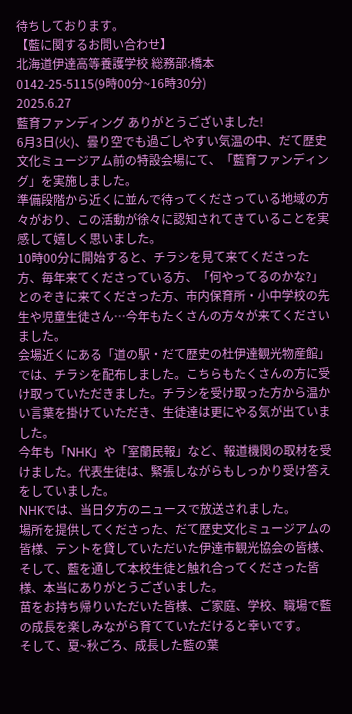待ちしております。
【藍に関するお問い合わせ】
北海道伊達高等養護学校 総務部:橋本
0142-25-5115(9時00分~16時30分)
2025.6.27
藍育ファンディング ありがとうございました!
6月3日(火)、曇り空でも過ごしやすい気温の中、だて歴史文化ミュージアム前の特設会場にて、「藍育ファンディング」を実施しました。
準備段階から近くに並んで待ってくださっている地域の方々がおり、この活動が徐々に認知されてきていることを実感して嬉しく思いました。
10時00分に開始すると、チラシを見て来てくださった方、毎年来てくださっている方、「何やってるのかな?」とのぞきに来てくださった方、市内保育所・小中学校の先生や児童生徒さん…今年もたくさんの方々が来てくださいました。
会場近くにある「道の駅・だて歴史の杜伊達観光物産館」では、チラシを配布しました。こちらもたくさんの方に受け取っていただきました。チラシを受け取った方から温かい言葉を掛けていただき、生徒達は更にやる気が出ていました。
今年も「NHK」や「室蘭民報」など、報道機関の取材を受けました。代表生徒は、緊張しながらもしっかり受け答えをしていました。
NHKでは、当日夕方のニュースで放送されました。
場所を提供してくださった、だて歴史文化ミュージアムの皆様、テントを貸していただいた伊達市観光協会の皆様、そして、藍を通して本校生徒と触れ合ってくださった皆様、本当にありがとうございました。
苗をお持ち帰りいただいた皆様、ご家庭、学校、職場で藍の成長を楽しみながら育てていただけると幸いです。
そして、夏~秋ごろ、成長した藍の葉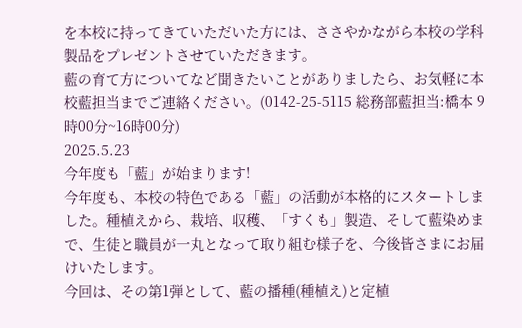を本校に持ってきていただいた方には、ささやかながら本校の学科製品をプレゼントさせていただきます。
藍の育て方についてなど聞きたいことがありましたら、お気軽に本校藍担当までご連絡ください。(0142-25-5115 総務部藍担当:橋本 9時00分~16時00分)
2025.5.23
今年度も「藍」が始まります!
今年度も、本校の特色である「藍」の活動が本格的にスタートしました。種植えから、栽培、収穫、「すくも」製造、そして藍染めまで、生徒と職員が一丸となって取り組む様子を、今後皆さまにお届けいたします。
今回は、その第1弾として、藍の播種(種植え)と定植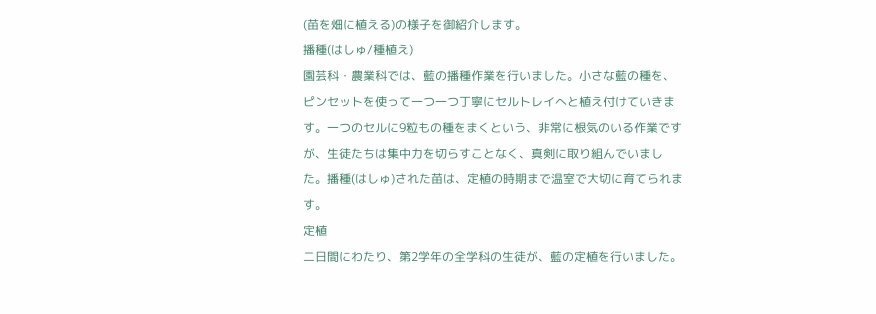(苗を畑に植える)の様子を御紹介します。
播種(はしゅ/種植え)
園芸科・農業科では、藍の播種作業を行いました。小さな藍の種を、ピンセットを使って一つ一つ丁寧にセルトレイへと植え付けていきます。一つのセルに9粒もの種をまくという、非常に根気のいる作業ですが、生徒たちは集中力を切らすことなく、真剣に取り組んでいました。播種(はしゅ)された苗は、定植の時期まで温室で大切に育てられます。
定植
二日間にわたり、第2学年の全学科の生徒が、藍の定植を行いました。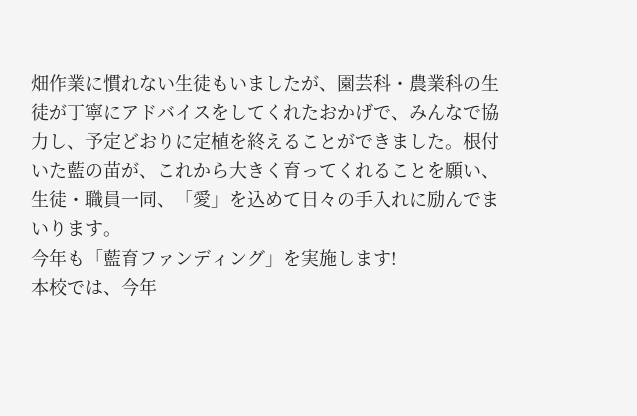畑作業に慣れない生徒もいましたが、園芸科・農業科の生徒が丁寧にアドバイスをしてくれたおかげで、みんなで協力し、予定どおりに定植を終えることができました。根付いた藍の苗が、これから大きく育ってくれることを願い、生徒・職員一同、「愛」を込めて日々の手入れに励んでまいります。
今年も「藍育ファンディング」を実施します!
本校では、今年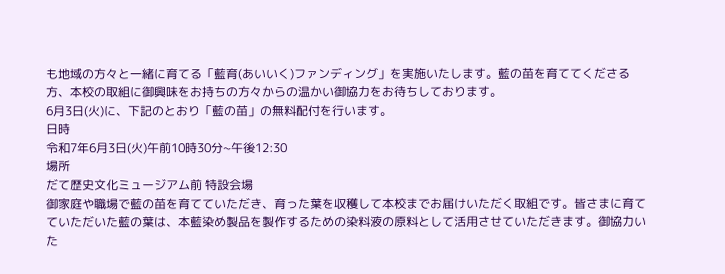も地域の方々と一緒に育てる「藍育(あいいく)ファンディング」を実施いたします。藍の苗を育ててくださる方、本校の取組に御興味をお持ちの方々からの温かい御協力をお待ちしております。
6月3日(火)に、下記のとおり「藍の苗」の無料配付を行います。
日時
令和7年6月3日(火)午前10時30分~午後12:30
場所
だて歴史文化ミュージアム前 特設会場
御家庭や職場で藍の苗を育てていただき、育った葉を収穫して本校までお届けいただく取組です。皆さまに育てていただいた藍の葉は、本藍染め製品を製作するための染料液の原料として活用させていただきます。御協力いた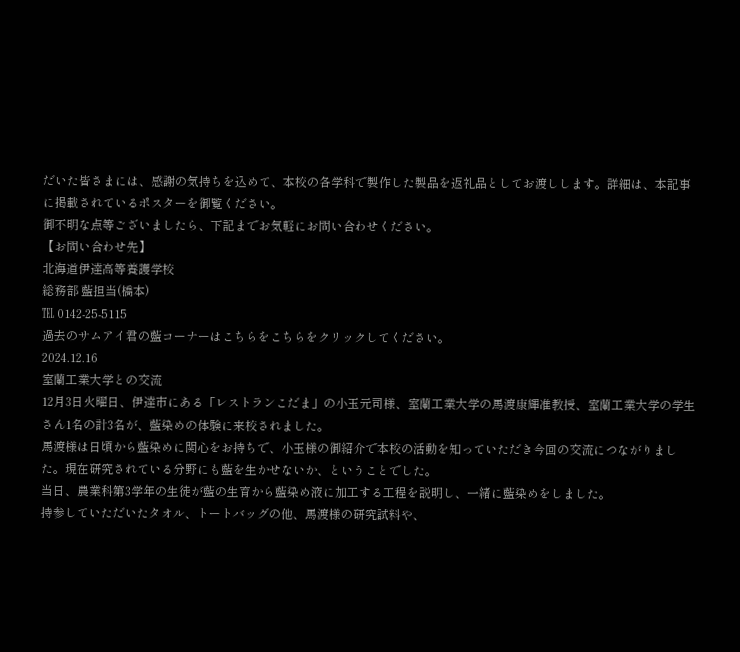だいた皆さまには、感謝の気持ちを込めて、本校の各学科で製作した製品を返礼品としてお渡しします。詳細は、本記事に掲載されているポスターを御覧ください。
御不明な点等ございましたら、下記までお気軽にお問い合わせください。
【お問い合わせ先】
北海道伊達高等養護学校
総務部 藍担当(橋本)
℡ 0142-25-5115
過去のサムアイ君の藍コーナーはこちらをこちらをクリックしてください。
2024.12.16
室蘭工業大学との交流
12月3日火曜日、伊達市にある「レストランこだま」の小玉元司様、室蘭工業大学の馬渡康輝准教授、室蘭工業大学の学生さん1名の計3名が、藍染めの体験に来校されました。
馬渡様は日頃から藍染めに関心をお持ちで、小玉様の御紹介で本校の活動を知っていただき今回の交流につながりました。現在研究されている分野にも藍を生かせないか、ということでした。
当日、農業科第3学年の生徒が藍の生育から藍染め液に加工する工程を説明し、一緒に藍染めをしました。
持参していただいたタオル、トートバッグの他、馬渡様の研究試料や、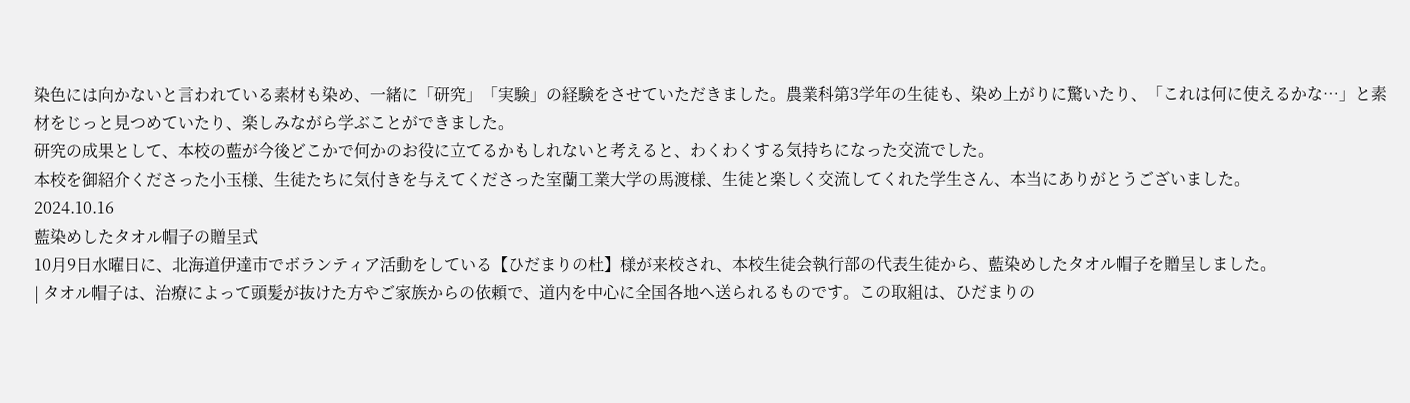染色には向かないと言われている素材も染め、一緒に「研究」「実験」の経験をさせていただきました。農業科第3学年の生徒も、染め上がりに驚いたり、「これは何に使えるかな…」と素材をじっと見つめていたり、楽しみながら学ぶことができました。
研究の成果として、本校の藍が今後どこかで何かのお役に立てるかもしれないと考えると、わくわくする気持ちになった交流でした。
本校を御紹介くださった小玉様、生徒たちに気付きを与えてくださった室蘭工業大学の馬渡様、生徒と楽しく交流してくれた学生さん、本当にありがとうございました。
2024.10.16
藍染めしたタオル帽子の贈呈式
10月9日水曜日に、北海道伊達市でボランティア活動をしている【ひだまりの杜】様が来校され、本校生徒会執行部の代表生徒から、藍染めしたタオル帽子を贈呈しました。
| タオル帽子は、治療によって頭髪が抜けた方やご家族からの依頼で、道内を中心に全国各地へ送られるものです。この取組は、ひだまりの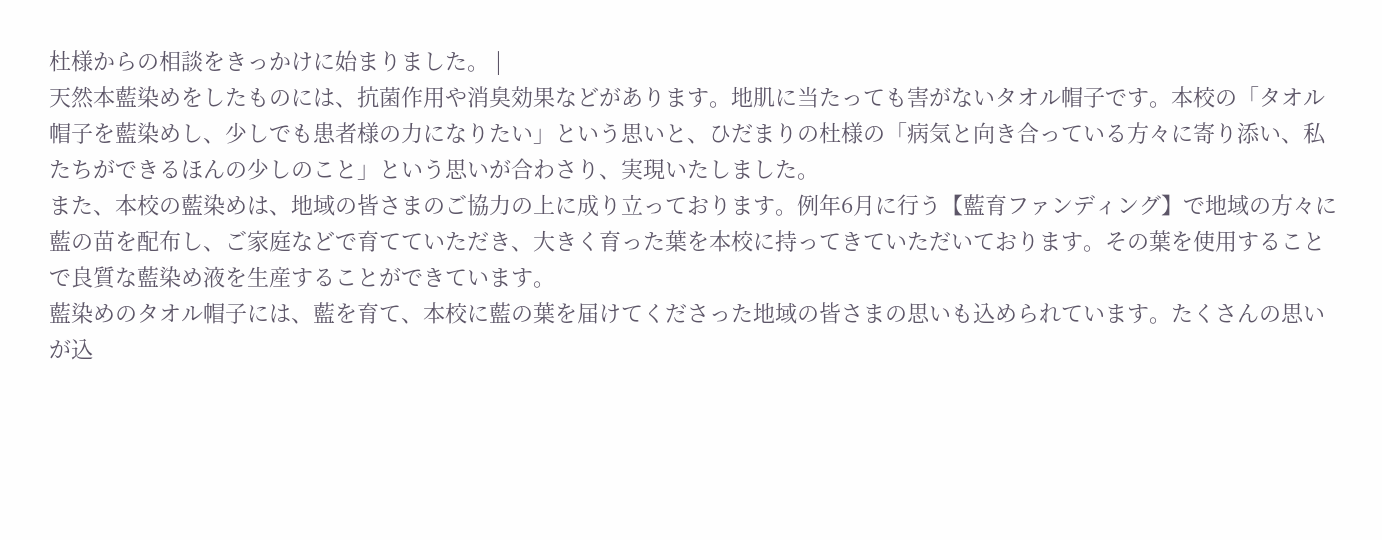杜様からの相談をきっかけに始まりました。 |
天然本藍染めをしたものには、抗菌作用や消臭効果などがあります。地肌に当たっても害がないタオル帽子です。本校の「タオル帽子を藍染めし、少しでも患者様の力になりたい」という思いと、ひだまりの杜様の「病気と向き合っている方々に寄り添い、私たちができるほんの少しのこと」という思いが合わさり、実現いたしました。
また、本校の藍染めは、地域の皆さまのご協力の上に成り立っております。例年6月に行う【藍育ファンディング】で地域の方々に藍の苗を配布し、ご家庭などで育てていただき、大きく育った葉を本校に持ってきていただいております。その葉を使用することで良質な藍染め液を生産することができています。
藍染めのタオル帽子には、藍を育て、本校に藍の葉を届けてくださった地域の皆さまの思いも込められています。たくさんの思いが込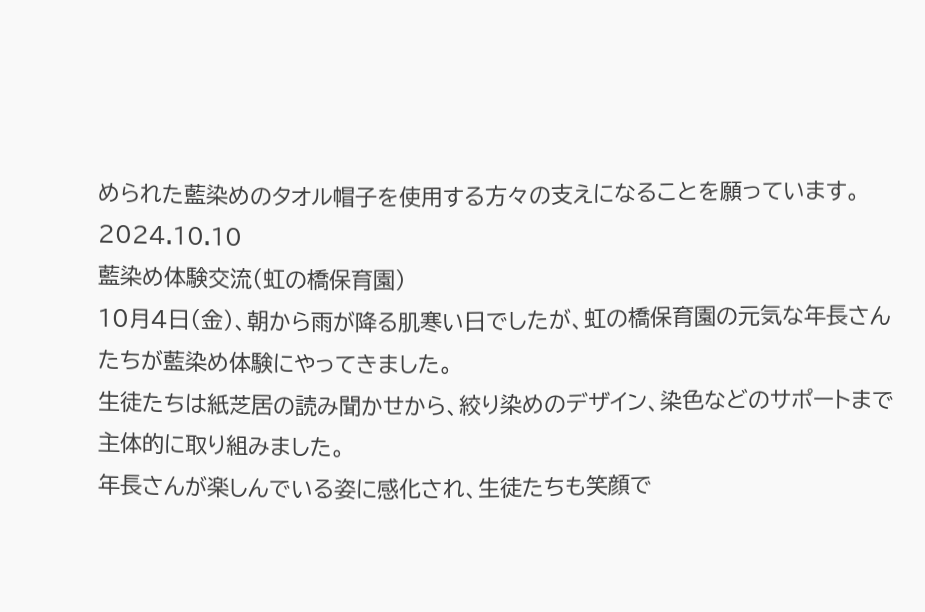められた藍染めのタオル帽子を使用する方々の支えになることを願っています。
2024.10.10
藍染め体験交流(虹の橋保育園)
10月4日(金)、朝から雨が降る肌寒い日でしたが、虹の橋保育園の元気な年長さんたちが藍染め体験にやってきました。
生徒たちは紙芝居の読み聞かせから、絞り染めのデザイン、染色などのサポートまで主体的に取り組みました。
年長さんが楽しんでいる姿に感化され、生徒たちも笑顔で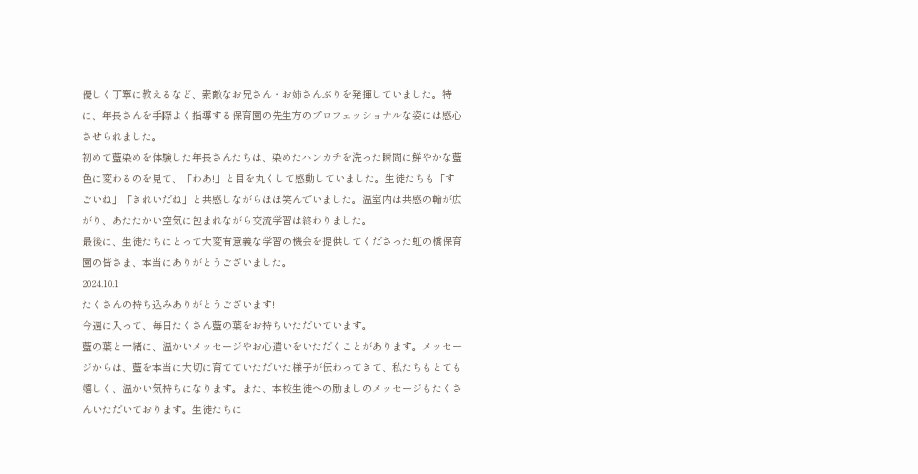優しく丁寧に教えるなど、素敵なお兄さん・お姉さんぶりを発揮していました。特に、年長さんを手際よく指導する保育園の先生方のプロフェッショナルな姿には感心させられました。
初めて藍染めを体験した年長さんたちは、染めたハンカチを洗った瞬間に鮮やかな藍色に変わるのを見て、「わあ!」と目を丸くして感動していました。生徒たちも「すごいね」「きれいだね」と共感しながらほほ笑んでいました。温室内は共感の輪が広がり、あたたかい空気に包まれながら交流学習は終わりました。
最後に、生徒たちにとって大変有意義な学習の機会を提供してくださった虹の橋保育園の皆さま、本当にありがとうございました。
2024.10.1
たくさんの持ち込みありがとうございます!
今週に入って、毎日たくさん藍の葉をお持ちいただいています。
藍の葉と一緒に、温かいメッセージやお心遣いをいただくことがあります。メッセージからは、藍を本当に大切に育てていただいた様子が伝わってきて、私たちもとても嬉しく、温かい気持ちになります。また、本校生徒への励ましのメッセージもたくさんいただいております。生徒たちに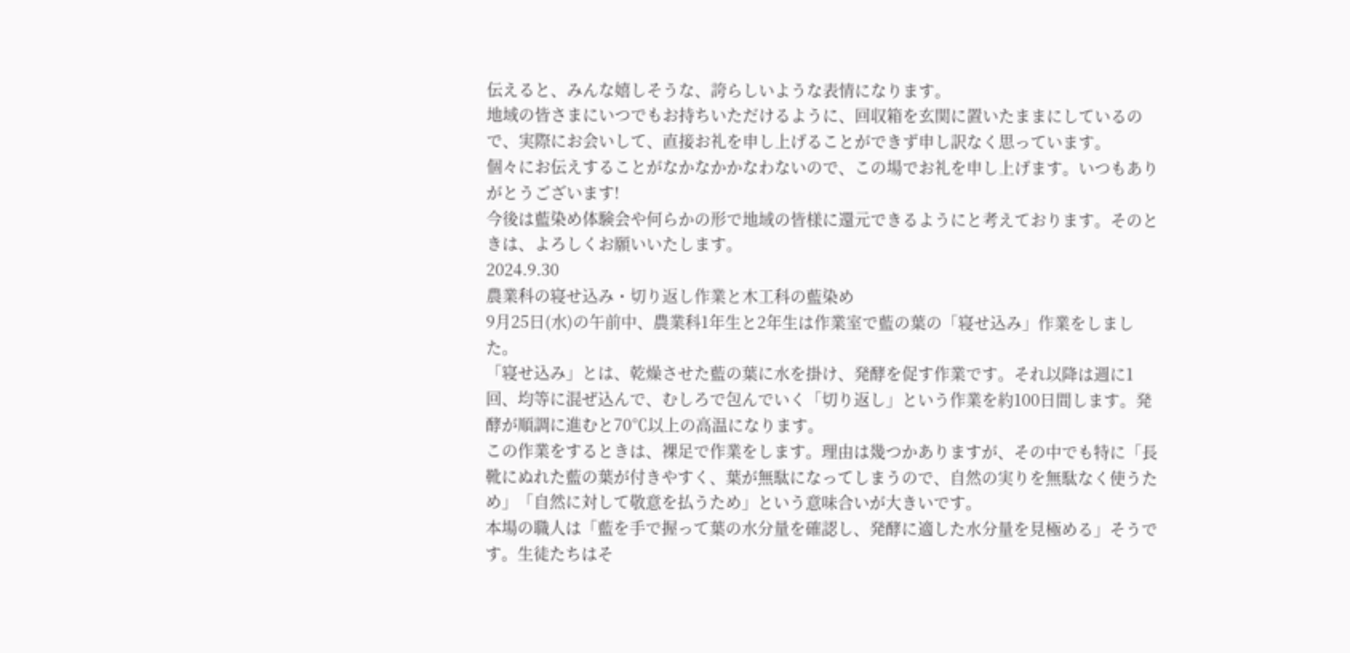伝えると、みんな嬉しそうな、誇らしいような表情になります。
地域の皆さまにいつでもお持ちいただけるように、回収箱を玄関に置いたままにしているので、実際にお会いして、直接お礼を申し上げることができず申し訳なく思っています。
個々にお伝えすることがなかなかかなわないので、この場でお礼を申し上げます。いつもありがとうございます!
今後は藍染め体験会や何らかの形で地域の皆様に還元できるようにと考えております。そのときは、よろしくお願いいたします。
2024.9.30
農業科の寝せ込み・切り返し作業と木工科の藍染め
9月25日(水)の午前中、農業科1年生と2年生は作業室で藍の葉の「寝せ込み」作業をしました。
「寝せ込み」とは、乾燥させた藍の葉に水を掛け、発酵を促す作業です。それ以降は週に1回、均等に混ぜ込んで、むしろで包んでいく「切り返し」という作業を約100日間します。発酵が順調に進むと70℃以上の高温になります。
この作業をするときは、裸足で作業をします。理由は幾つかありますが、その中でも特に「長靴にぬれた藍の葉が付きやすく、葉が無駄になってしまうので、自然の実りを無駄なく使うため」「自然に対して敬意を払うため」という意味合いが大きいです。
本場の職人は「藍を手で握って葉の水分量を確認し、発酵に適した水分量を見極める」そうです。生徒たちはそ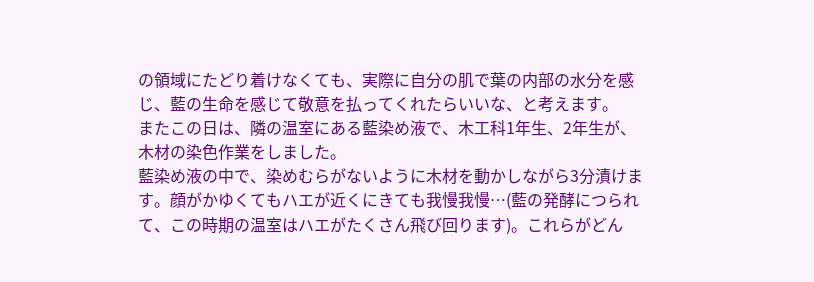の領域にたどり着けなくても、実際に自分の肌で葉の内部の水分を感じ、藍の生命を感じて敬意を払ってくれたらいいな、と考えます。
またこの日は、隣の温室にある藍染め液で、木工科1年生、2年生が、木材の染色作業をしました。
藍染め液の中で、染めむらがないように木材を動かしながら3分漬けます。顔がかゆくてもハエが近くにきても我慢我慢…(藍の発酵につられて、この時期の温室はハエがたくさん飛び回ります)。これらがどん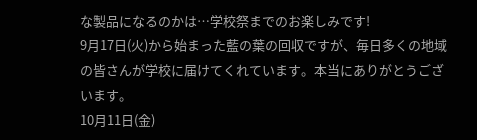な製品になるのかは…学校祭までのお楽しみです!
9月17日(火)から始まった藍の葉の回収ですが、毎日多くの地域の皆さんが学校に届けてくれています。本当にありがとうございます。
10月11日(金)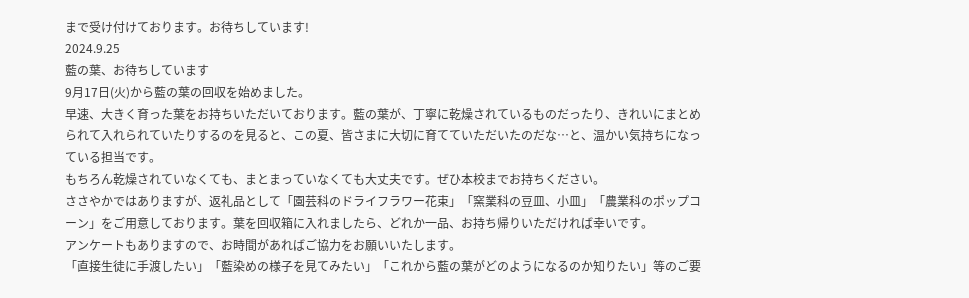まで受け付けております。お待ちしています!
2024.9.25
藍の葉、お待ちしています
9月17日(火)から藍の葉の回収を始めました。
早速、大きく育った葉をお持ちいただいております。藍の葉が、丁寧に乾燥されているものだったり、きれいにまとめられて入れられていたりするのを見ると、この夏、皆さまに大切に育てていただいたのだな…と、温かい気持ちになっている担当です。
もちろん乾燥されていなくても、まとまっていなくても大丈夫です。ぜひ本校までお持ちください。
ささやかではありますが、返礼品として「園芸科のドライフラワー花束」「窯業科の豆皿、小皿」「農業科のポップコーン」をご用意しております。葉を回収箱に入れましたら、どれか一品、お持ち帰りいただければ幸いです。
アンケートもありますので、お時間があればご協力をお願いいたします。
「直接生徒に手渡したい」「藍染めの様子を見てみたい」「これから藍の葉がどのようになるのか知りたい」等のご要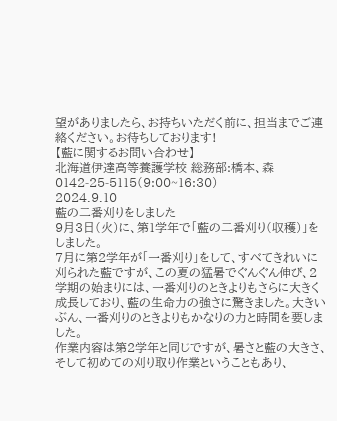望がありましたら、お持ちいただく前に、担当までご連絡ください。お待ちしております!
【藍に関するお問い合わせ】
北海道伊達高等養護学校 総務部:橋本、森
0142-25-5115(9:00~16:30)
2024.9.10
藍の二番刈りをしました
9月3日(火)に、第1学年で「藍の二番刈り(収穫)」をしました。
7月に第2学年が「一番刈り」をして、すべてきれいに刈られた藍ですが、この夏の猛暑でぐんぐん伸び、2学期の始まりには、一番刈りのときよりもさらに大きく成長しており、藍の生命力の強さに驚きました。大きいぶん、一番刈りのときよりもかなりの力と時間を要しました。
作業内容は第2学年と同じですが、暑さと藍の大きさ、そして初めての刈り取り作業ということもあり、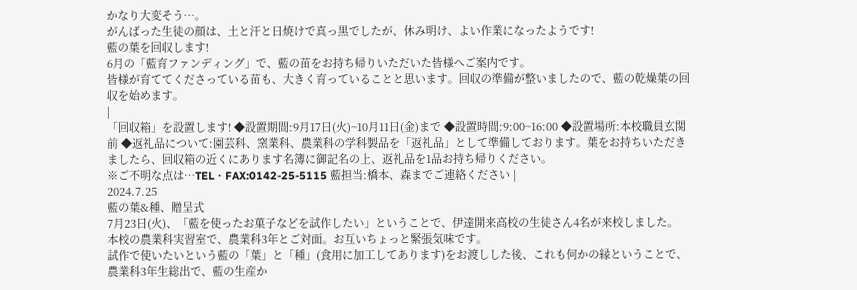かなり大変そう…。
がんばった生徒の顔は、土と汗と日焼けで真っ黒でしたが、休み明け、よい作業になったようです!
藍の葉を回収します!
6月の「藍育ファンディング」で、藍の苗をお持ち帰りいただいた皆様へご案内です。
皆様が育ててくださっている苗も、大きく育っていることと思います。回収の準備が整いましたので、藍の乾燥葉の回収を始めます。
|
「回収箱」を設置します! ◆設置期間:9月17日(火)~10月11日(金)まで ◆設置時間:9:00~16:00 ◆設置場所:本校職員玄関前 ◆返礼品について:園芸科、窯業科、農業科の学科製品を「返礼品」として準備しております。葉をお持ちいただきましたら、回収箱の近くにあります名簿に御記名の上、返礼品を1品お持ち帰りください。
※ご不明な点は…TEL・FAX:0142-25-5115 藍担当:橋本、森までご連絡ください |
2024.7.25
藍の葉&種、贈呈式
7月23日(火)、「藍を使ったお菓子などを試作したい」ということで、伊達開来高校の生徒さん4名が来校しました。
本校の農業科実習室で、農業科3年とご対面。お互いちょっと緊張気味です。
試作で使いたいという藍の「葉」と「種」(食用に加工してあります)をお渡しした後、これも何かの縁ということで、農業科3年生総出で、藍の生産か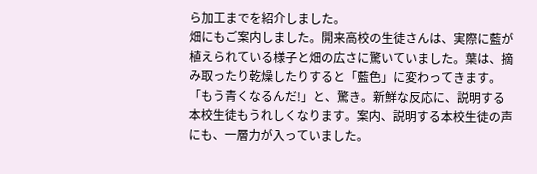ら加工までを紹介しました。
畑にもご案内しました。開来高校の生徒さんは、実際に藍が植えられている様子と畑の広さに驚いていました。葉は、摘み取ったり乾燥したりすると「藍色」に変わってきます。「もう青くなるんだ!」と、驚き。新鮮な反応に、説明する本校生徒もうれしくなります。案内、説明する本校生徒の声にも、一層力が入っていました。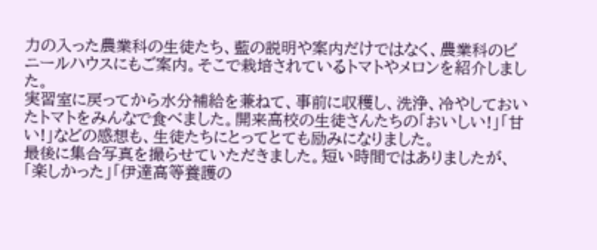力の入った農業科の生徒たち、藍の説明や案内だけではなく、農業科のビニールハウスにもご案内。そこで栽培されているトマトやメロンを紹介しました。
実習室に戻ってから水分補給を兼ねて、事前に収穫し、洗浄、冷やしておいたトマトをみんなで食べました。開来高校の生徒さんたちの「おいしい!」「甘い!」などの感想も、生徒たちにとってとても励みになりました。
最後に集合写真を撮らせていただきました。短い時間ではありましたが、「楽しかった」「伊達高等養護の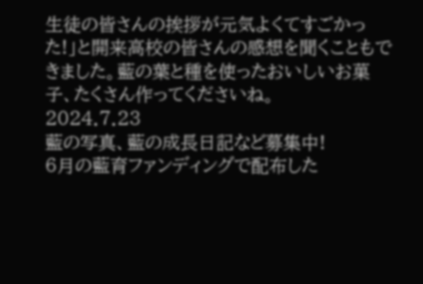生徒の皆さんの挨拶が元気よくてすごかった!」と開来高校の皆さんの感想を聞くこともできました。藍の葉と種を使ったおいしいお菓子、たくさん作ってくださいね。
2024.7.23
藍の写真、藍の成長日記など募集中!
6月の藍育ファンディングで配布した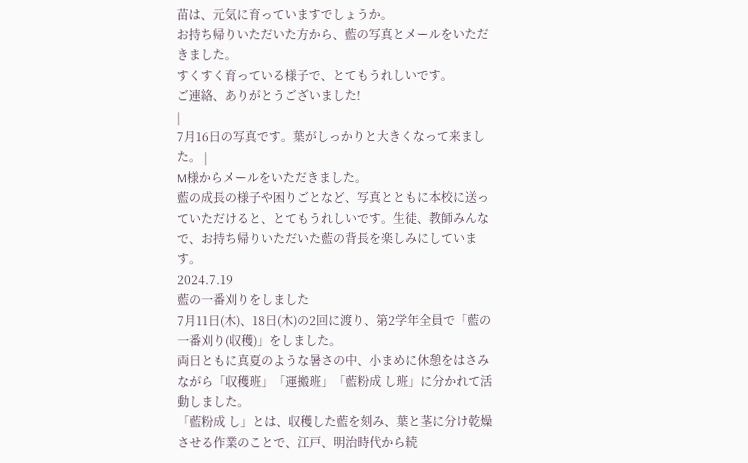苗は、元気に育っていますでしょうか。
お持ち帰りいただいた方から、藍の写真とメールをいただきました。
すくすく育っている様子で、とてもうれしいです。
ご連絡、ありがとうございました!
|
7月16日の写真です。葉がしっかりと大きくなって来ました。 |
M様からメールをいただきました。
藍の成長の様子や困りごとなど、写真とともに本校に送っていただけると、とてもうれしいです。生徒、教師みんなで、お持ち帰りいただいた藍の背長を楽しみにしています。
2024.7.19
藍の一番刈りをしました
7月11日(木)、18日(木)の2回に渡り、第2学年全員で「藍の一番刈り(収穫)」をしました。
両日ともに真夏のような暑さの中、小まめに休憩をはさみながら「収穫班」「運搬班」「藍粉成 し班」に分かれて活動しました。
「藍粉成 し」とは、収穫した藍を刻み、葉と茎に分け乾燥させる作業のことで、江戸、明治時代から続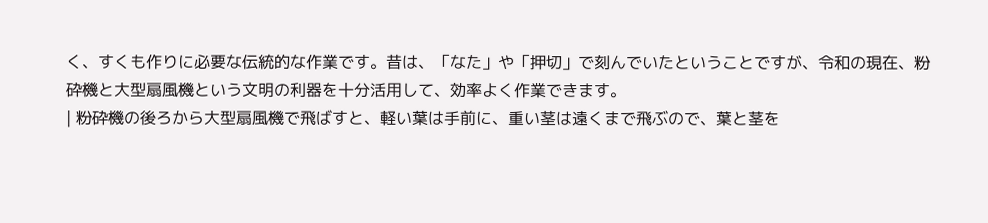く、すくも作りに必要な伝統的な作業です。昔は、「なた」や「押切」で刻んでいたということですが、令和の現在、粉砕機と大型扇風機という文明の利器を十分活用して、効率よく作業できます。
| 粉砕機の後ろから大型扇風機で飛ばすと、軽い葉は手前に、重い茎は遠くまで飛ぶので、葉と茎を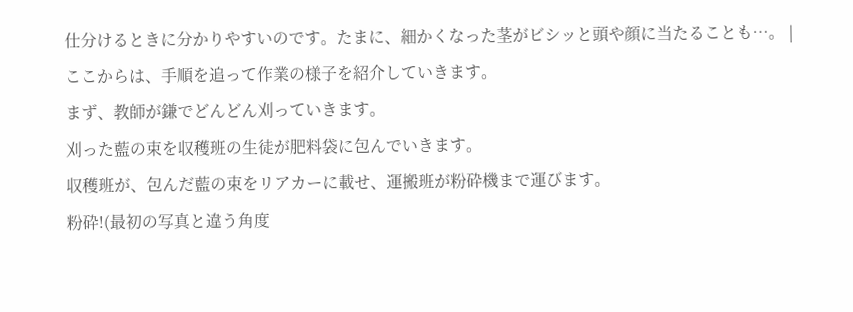仕分けるときに分かりやすいのです。たまに、細かくなった茎がビシッと頭や顔に当たることも…。 |
ここからは、手順を追って作業の様子を紹介していきます。
まず、教師が鎌でどんどん刈っていきます。
刈った藍の束を収穫班の生徒が肥料袋に包んでいきます。
収穫班が、包んだ藍の束をリアカーに載せ、運搬班が粉砕機まで運びます。
粉砕!(最初の写真と違う角度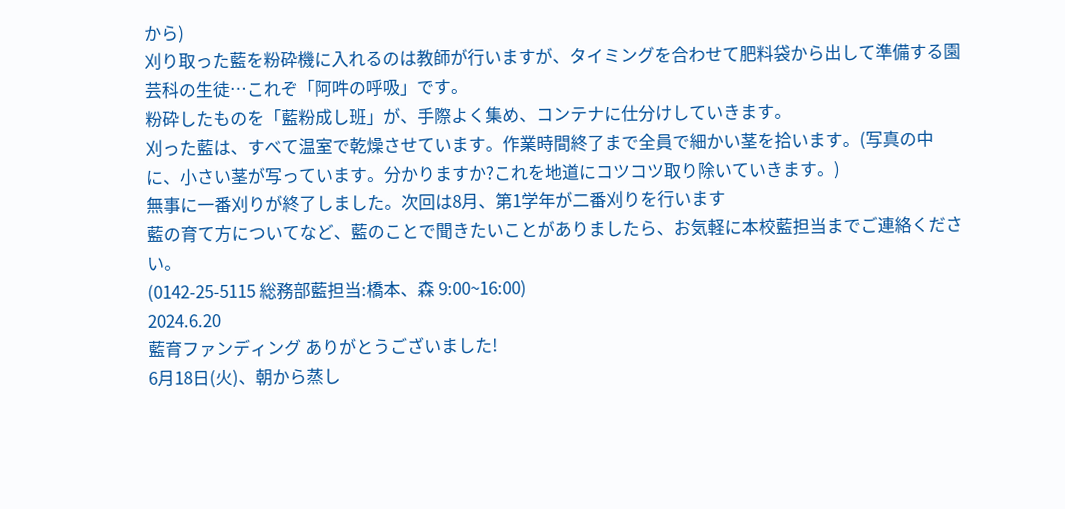から)
刈り取った藍を粉砕機に入れるのは教師が行いますが、タイミングを合わせて肥料袋から出して準備する園芸科の生徒…これぞ「阿吽の呼吸」です。
粉砕したものを「藍粉成し班」が、手際よく集め、コンテナに仕分けしていきます。
刈った藍は、すべて温室で乾燥させています。作業時間終了まで全員で細かい茎を拾います。(写真の中に、小さい茎が写っています。分かりますか?これを地道にコツコツ取り除いていきます。)
無事に一番刈りが終了しました。次回は8月、第1学年が二番刈りを行います
藍の育て方についてなど、藍のことで聞きたいことがありましたら、お気軽に本校藍担当までご連絡ください。
(0142-25-5115 総務部藍担当:橋本、森 9:00~16:00)
2024.6.20
藍育ファンディング ありがとうございました!
6月18日(火)、朝から蒸し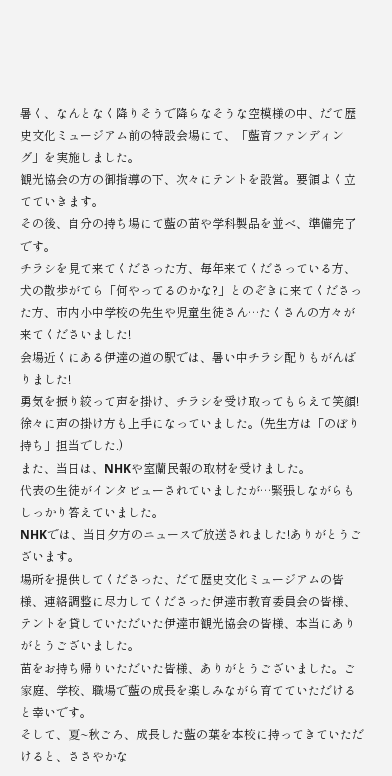暑く、なんとなく降りそうで降らなそうな空模様の中、だて歴史文化ミュージアム前の特設会場にて、「藍育ファンディング」を実施しました。
観光協会の方の御指導の下、次々にテントを設営。要領よく立てていきます。
その後、自分の持ち場にて藍の苗や学科製品を並べ、準備完了です。
チラシを見て来てくださった方、毎年来てくださっている方、犬の散歩がてら「何やってるのかな?」とのぞきに来てくださった方、市内小中学校の先生や児童生徒さん…たくさんの方々が来てくださいました!
会場近くにある伊達の道の駅では、暑い中チラシ配りもがんばりました!
勇気を振り絞って声を掛け、チラシを受け取ってもらえて笑顔!徐々に声の掛け方も上手になっていました。(先生方は「のぼり持ち」担当でした.)
また、当日は、NHKや室蘭民報の取材を受けました。
代表の生徒がインタビューされていましたが…緊張しながらもしっかり答えていました。
NHKでは、当日夕方のニュースで放送されました!ありがとうございます。
場所を提供してくださった、だて歴史文化ミュージアムの皆様、連絡調整に尽力してくださった伊達市教育委員会の皆様、テントを貸していただいた伊達市観光協会の皆様、本当にありがとうございました。
苗をお持ち帰りいただいた皆様、ありがとうございました。ご家庭、学校、職場で藍の成長を楽しみながら育てていただけると幸いです。
そして、夏~秋ごろ、成長した藍の葉を本校に持ってきていただけると、ささやかな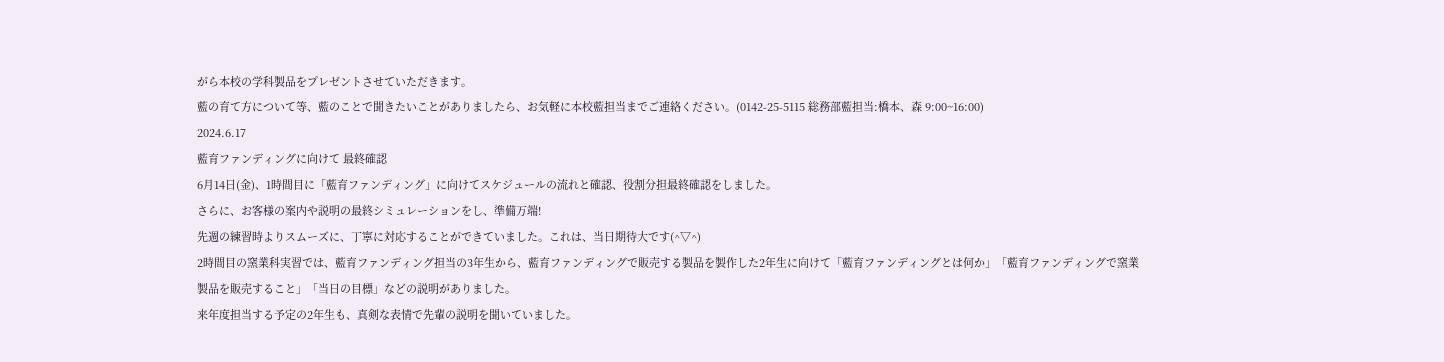がら本校の学科製品をプレゼントさせていただきます。
藍の育て方について等、藍のことで聞きたいことがありましたら、お気軽に本校藍担当までご連絡ください。(0142-25-5115 総務部藍担当:橋本、森 9:00~16:00)
2024.6.17
藍育ファンディングに向けて 最終確認
6月14日(金)、1時間目に「藍育ファンディング」に向けてスケジュールの流れと確認、役割分担最終確認をしました。
さらに、お客様の案内や説明の最終シミュレーションをし、準備万端!
先週の練習時よりスムーズに、丁寧に対応することができていました。これは、当日期待大です(^▽^)
2時間目の窯業科実習では、藍育ファンディング担当の3年生から、藍育ファンディングで販売する製品を製作した2年生に向けて「藍育ファンディングとは何か」「藍育ファンディングで窯業製品を販売すること」「当日の目標」などの説明がありました。
来年度担当する予定の2年生も、真剣な表情で先輩の説明を聞いていました。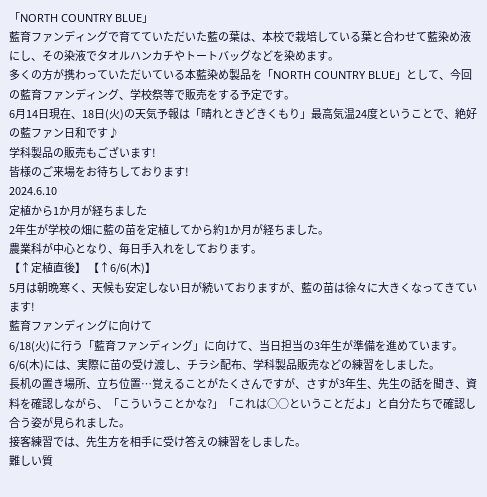「NORTH COUNTRY BLUE」
藍育ファンディングで育てていただいた藍の葉は、本校で栽培している葉と合わせて藍染め液にし、その染液でタオルハンカチやトートバッグなどを染めます。
多くの方が携わっていただいている本藍染め製品を「NORTH COUNTRY BLUE」として、今回の藍育ファンディング、学校祭等で販売をする予定です。
6月14日現在、18日(火)の天気予報は「晴れときどきくもり」最高気温24度ということで、絶好の藍ファン日和です♪
学科製品の販売もございます!
皆様のご来場をお待ちしております!
2024.6.10
定植から1か月が経ちました
2年生が学校の畑に藍の苗を定植してから約1か月が経ちました。
農業科が中心となり、毎日手入れをしております。
【↑定植直後】 【↑6/6(木)】
5月は朝晩寒く、天候も安定しない日が続いておりますが、藍の苗は徐々に大きくなってきています!
藍育ファンディングに向けて
6/18(火)に行う「藍育ファンディング」に向けて、当日担当の3年生が準備を進めています。
6/6(木)には、実際に苗の受け渡し、チラシ配布、学科製品販売などの練習をしました。
長机の置き場所、立ち位置…覚えることがたくさんですが、さすが3年生、先生の話を聞き、資料を確認しながら、「こういうことかな?」「これは○○ということだよ」と自分たちで確認し合う姿が見られました。
接客練習では、先生方を相手に受け答えの練習をしました。
難しい質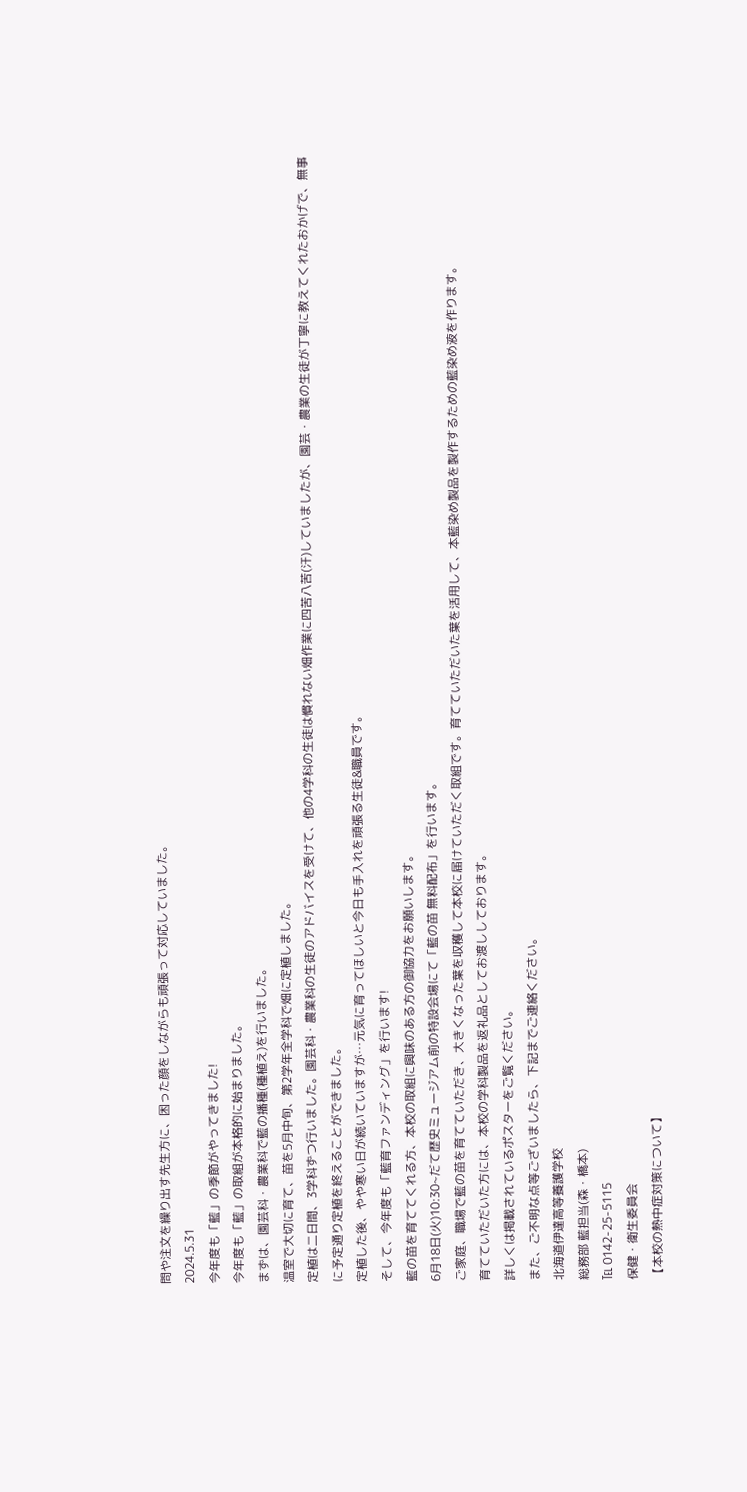問や注文を繰り出す先生方に、困った顔をしながらも頑張って対応していました。
2024.5.31
今年度も「藍」の季節がやってきました!
今年度も「藍」の取組が本格的に始まりました。
まずは、園芸科・農業科で藍の播種(種植え)を行いました。
温室で大切に育て、苗を5月中旬、第2学年全学科で畑に定植しました。
定植は二日間、3学科ずつ行いました。園芸科・農業科の生徒のアドバイスを受けて、他の4学科の生徒は慣れない畑作業に四苦八苦(汗)していましたが、園芸・農業の生徒が丁寧に教えてくれたおかげで、無事に予定通り定植を終えることができました。
定植した後、やや寒い日が続いていますが…元気に育ってほしいと今日も手入れを頑張る生徒&職員です。
そして、今年度も「藍育ファンディング」を行います!
藍の苗を育ててくれる方、本校の取組に興味のある方の御協力をお願いします。
6月18日(火)10:30~だて歴史ミュージアム前の特設会場にて「藍の苗 無料配布」を行います。
ご家庭、職場で藍の苗を育てていただき、大きくなった葉を収穫して本校に届けていただく取組です。育てていただいた葉を活用して、本藍染め製品を製作するための藍染め液を作ります。
育てていただいた方には、本校の学科製品を返礼品としてお渡ししております。
詳しくは掲載されているポスターをご覧ください。
また、ご不明な点等ございましたら、下記までご連絡ください。
北海道伊達高等養護学校
総務部 藍担当(森・橋本)
℡ 0142-25-5115
保健・衛生委員会
【本校の熱中症対策について】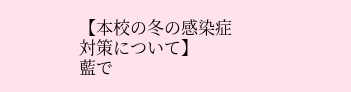【本校の冬の感染症対策について】
藍で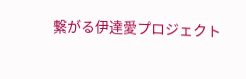繋がる伊達愛プロジェクト